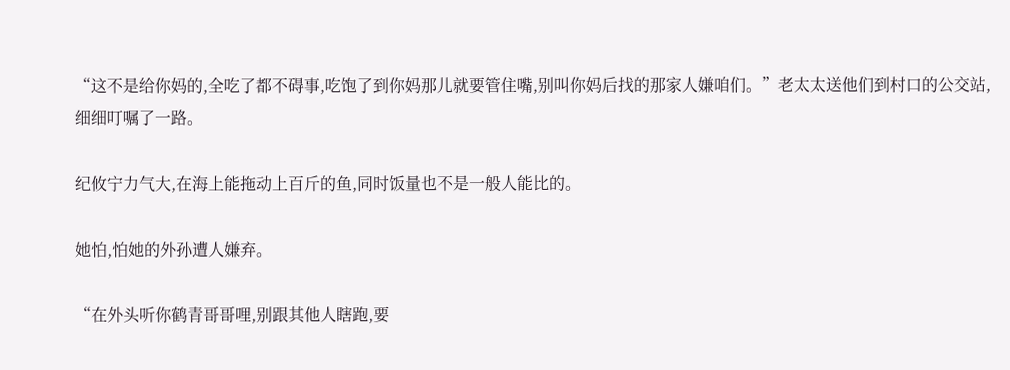“这不是给你妈的,全吃了都不碍事,吃饱了到你妈那儿就要管住嘴,别叫你妈后找的那家人嫌咱们。”老太太送他们到村口的公交站,细细叮嘱了一路。

纪攸宁力气大,在海上能拖动上百斤的鱼,同时饭量也不是一般人能比的。

她怕,怕她的外孙遭人嫌弃。

“在外头听你鹤青哥哥哩,别跟其他人瞎跑,要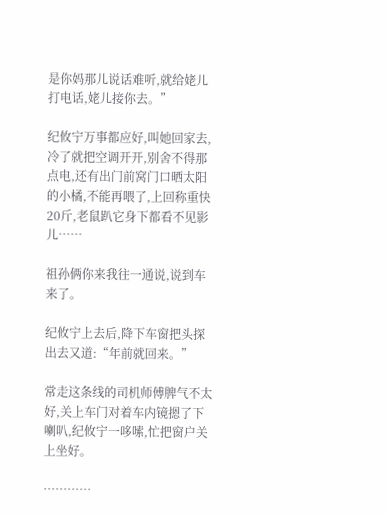是你妈那儿说话难听,就给姥儿打电话,姥儿接你去。”

纪攸宁万事都应好,叫她回家去,冷了就把空调开开,别舍不得那点电,还有出门前窝门口晒太阳的小橘,不能再喂了,上回称重快20斤,老鼠趴它身下都看不见影儿……

祖孙俩你来我往一通说,说到车来了。

纪攸宁上去后,降下车窗把头探出去又道:“年前就回来。”

常走这条线的司机师傅脾气不太好,关上车门对着车内镜摁了下喇叭,纪攸宁一哆嗦,忙把窗户关上坐好。

…………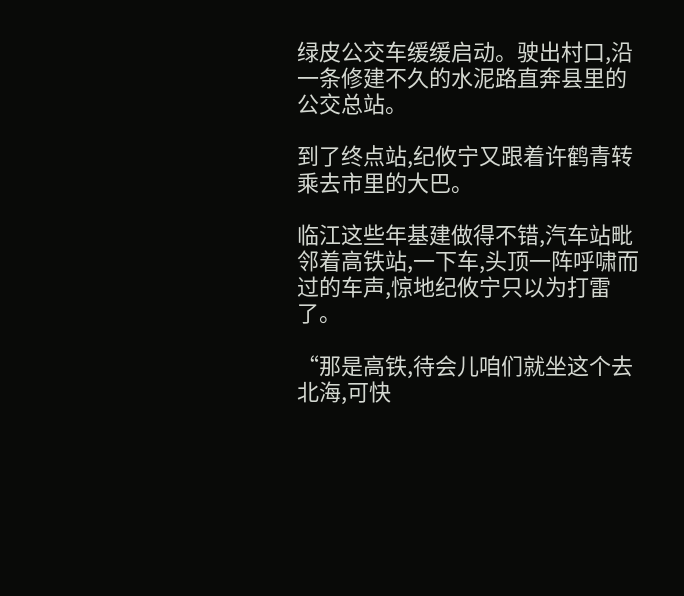绿皮公交车缓缓启动。驶出村口,沿一条修建不久的水泥路直奔县里的公交总站。

到了终点站,纪攸宁又跟着许鹤青转乘去市里的大巴。

临江这些年基建做得不错,汽车站毗邻着高铁站,一下车,头顶一阵呼啸而过的车声,惊地纪攸宁只以为打雷了。

“那是高铁,待会儿咱们就坐这个去北海,可快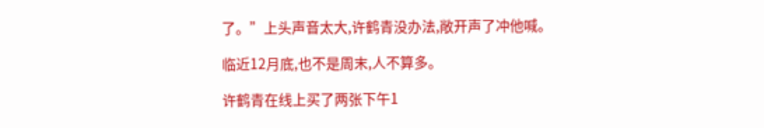了。”上头声音太大,许鹤青没办法,敞开声了冲他喊。

临近12月底,也不是周末,人不算多。

许鹤青在线上买了两张下午1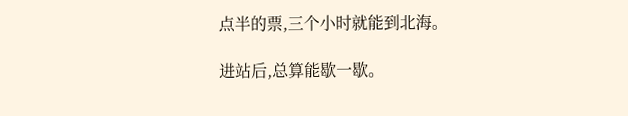点半的票,三个小时就能到北海。

进站后,总算能歇一歇。